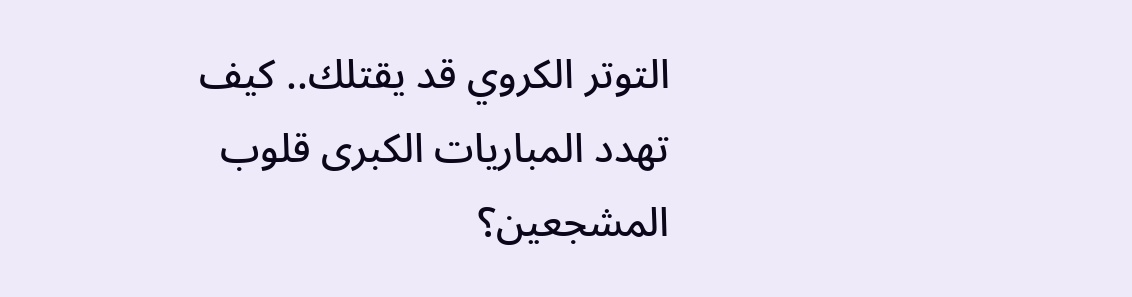التوتر الكروي قد يقتلك.. كيف تهدد المباريات الكبرى قلوب المشجعين؟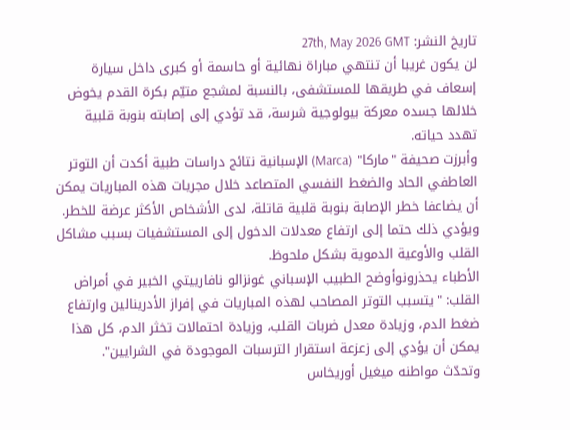تاريخ النشر: 27th, May 2026 GMT
لن يكون غريبا أن تنتهي مباراة نهائية أو حاسمة أو كبرى داخل سيارة إسعاف في طريقها للمستشفى، بالنسبة لمشجع متيّم بكرة القدم يخوض خلالها جسده معركة بيولوجية شرسة، قد تؤدي إلى إصابته بنوبة قلبية تهدد حياته.
وأبرزت صحيفة "ماركا" (Marca) الإسبانية نتائج دراسات طبية أكدت أن التوتر العاطفي الحاد والضغط النفسي المتصاعد خلال مجريات هذه المباريات يمكن أن يضاعفا خطر الإصابة بنوبة قلبية قاتلة، لدى الأشخاص الأكثر عرضة للخطر.
ويؤدي ذلك حتما إلى ارتفاع معدلات الدخول إلى المستشفيات بسبب مشاكل القلب والأوعية الدموية بشكل ملحوظ.
الأطباء يحذرونوأوضح الطبيب الإسباني غونزالو نافارييتي الخبير في أمراض القلب: "يتسبب التوتر المصاحب لهذه المباريات في إفراز الأدرينالين وارتفاع ضغط الدم، وزيادة معدل ضربات القلب، وزيادة احتمالات تخثر الدم، كل هذا يمكن أن يؤدي إلى زعزعة استقرار الترسبات الموجودة في الشرايين".
وتحدّث مواطنه ميغيل أوريخاس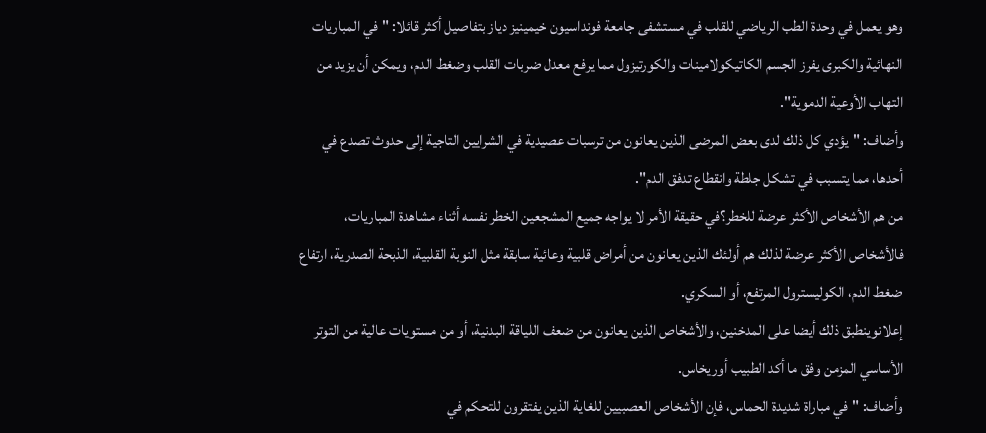وهو يعمل في وحدة الطب الرياضي للقلب في مستشفى جامعة فونداسيون خيمينيز دياز بتفاصيل أكثر قائلا: "في المباريات النهائية والكبرى يفرز الجسم الكاتيكولامينات والكورتيزول مما يرفع معدل ضربات القلب وضغط الدم، ويمكن أن يزيد من التهاب الأوعية الدموية".
وأضاف: "يؤدي كل ذلك لدى بعض المرضى الذين يعانون من ترسبات عصيدية في الشرايين التاجية إلى حدوث تصدع في أحدها، مما يتسبب في تشكل جلطة وانقطاع تدفق الدم".
من هم الأشخاص الأكثر عرضة للخطر؟في حقيقة الأمر لا يواجه جميع المشجعين الخطر نفسه أثناء مشاهدة المباريات، فالأشخاص الأكثر عرضة لذلك هم أولئك الذين يعانون من أمراض قلبية وعائية سابقة مثل النوبة القلبية، الذبحة الصدرية، ارتفاع ضغط الدم، الكوليسترول المرتفع، أو السكري.
إعلانوينطبق ذلك أيضا على المدخنين، والأشخاص الذين يعانون من ضعف اللياقة البدنية، أو من مستويات عالية من التوتر الأساسي المزمن وفق ما أكد الطبيب أوريخاس.
وأضاف: "في مباراة شديدة الحماس، فإن الأشخاص العصبيين للغاية الذين يفتقرون للتحكم في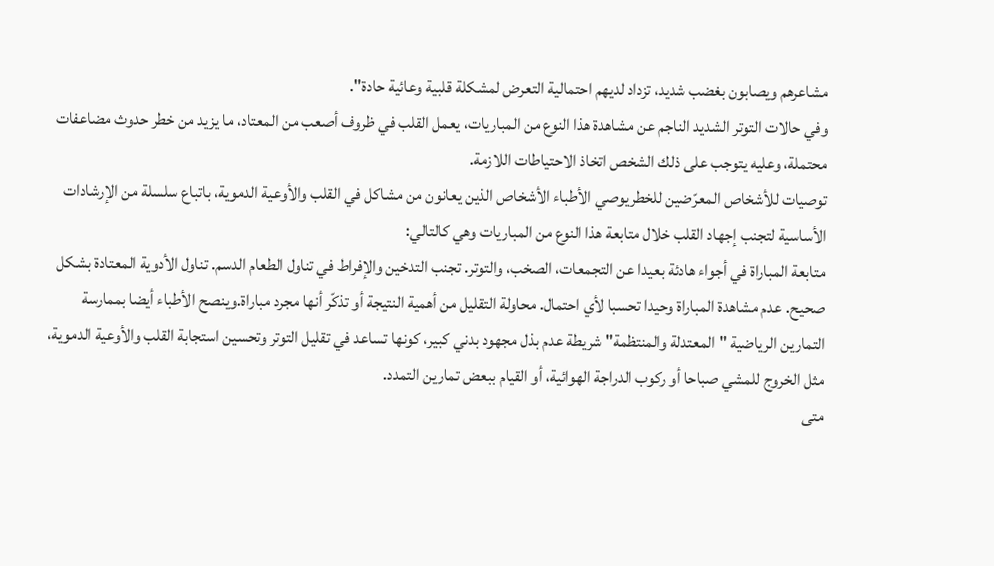مشاعرهم ويصابون بغضب شديد، تزداد لديهم احتمالية التعرض لمشكلة قلبية وعائية حادة".
وفي حالات التوتر الشديد الناجم عن مشاهدة هذا النوع من المباريات، يعمل القلب في ظروف أصعب من المعتاد، ما يزيد من خطر حدوث مضاعفات محتملة، وعليه يتوجب على ذلك الشخص اتخاذ الاحتياطات اللازمة.
توصيات للأشخاص المعرّضين للخطريوصي الأطباء الأشخاص الذين يعانون من مشاكل في القلب والأوعية الدموية، باتباع سلسلة من الإرشادات الأساسية لتجنب إجهاد القلب خلال متابعة هذا النوع من المباريات وهي كالتالي:
متابعة المباراة في أجواء هادئة بعيدا عن التجمعات، الصخب، والتوتر. تجنب التدخين والإفراط في تناول الطعام الدسم. تناول الأدوية المعتادة بشكل صحيح. عدم مشاهدة المباراة وحيدا تحسبا لأي احتمال. محاولة التقليل من أهمية النتيجة أو تذكّر أنها مجرد مباراة.وينصح الأطباء أيضا بممارسة التمارين الرياضية "المعتدلة والمنتظمة" شريطة عدم بذل مجهود بدني كبير، كونها تساعد في تقليل التوتر وتحسين استجابة القلب والأوعية الدموية، مثل الخروج للمشي صباحا أو ركوب الدراجة الهوائية، أو القيام ببعض تمارين التمدد.
متى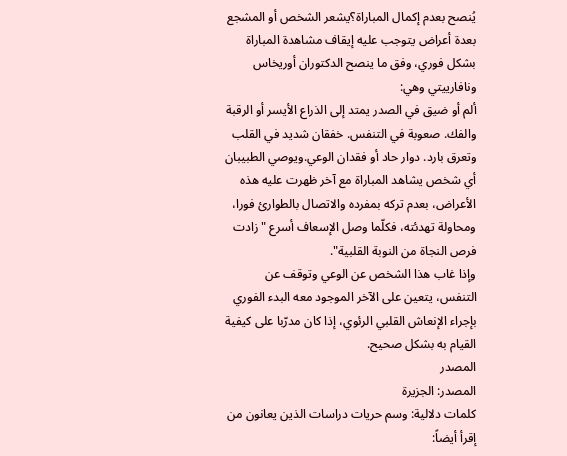يُنصح بعدم إكمال المباراة؟يشعر الشخص أو المشجع بعدة أعراض يتوجب عليه إيقاف مشاهدة المباراة بشكل فوري، وفق ما ينصح الدكتوران أوريخاس ونافارييتي وهي:
ألم أو ضيق في الصدر يمتد إلى الذراع الأيسر أو الرقبة والفك. صعوبة في التنفس. خفقان شديد في القلب وتعرق بارد. دوار حاد أو فقدان الوعي.ويوصي الطبيبان أي شخص يشاهد المباراة مع آخر ظهرت عليه هذه الأعراض، بعدم تركه بمفرده والاتصال بالطوارئ فورا، ومحاولة تهدئته، فكلّما وصل الإسعاف أسرع "زادت فرص النجاة من النوبة القلبية".
وإذا غاب هذا الشخص عن الوعي وتوقف عن التنفس، يتعين على الآخر الموجود معه البدء الفوري بإجراء الإنعاش القلبي الرئوي، إذا كان مدرّبا على كيفية القيام به بشكل صحيح.
المصدر
المصدر: الجزيرة
كلمات دلالية: وسم حريات دراسات الذین یعانون من
إقرأ أيضاً: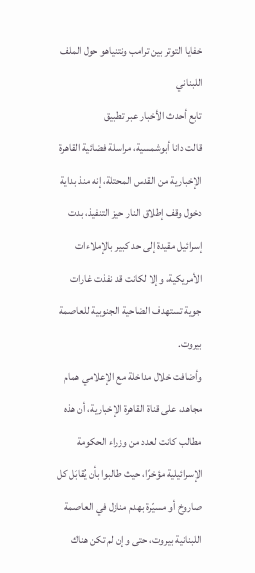خفايا التوتر بين ترامب ونتنياهو حول الملف اللبناني
تابع أحدث الأخبار عبر تطبيق
قالت دانا أبوشمسية، مراسلة فضائية القاهرة الإخبارية من القدس المحتلة، إنه منذ بداية دخول وقف إطلاق النار حيز التنفيذ، بدت إسرائيل مقيدة إلى حد كبير بالإملاءات الأمريكية، وإلا لكانت قد نفذت غارات جوية تستهدف الضاحية الجنوبية للعاصمة بيروت.
وأضافت خلال مداخلة مع الإعلامي همام مجاهد، على قناة القاهرة الإخبارية، أن هذه مطالب كانت لعدد من وزراء الحكومة الإسرائيلية مؤخرًا، حيث طالبوا بأن يُقابَل كل صاروخ أو مسيّرة بهدم منازل في العاصمة اللبنانية بيروت، حتى وإن لم تكن هناك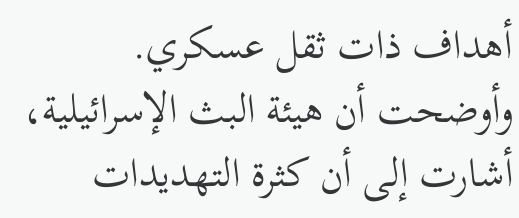أهداف ذات ثقل عسكري.
وأوضحت أن هيئة البث الإسرائيلية، أشارت إلى أن كثرة التهديدات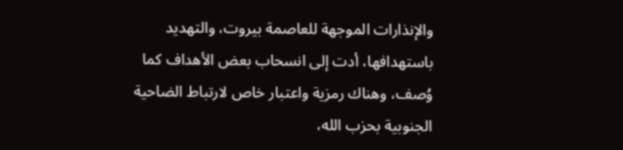والإنذارات الموجهة للعاصمة بيروت، والتهديد باستهدافها، أدت إلى انسحاب بعض الأهداف كما وُصف، وهناك رمزية واعتبار خاص لارتباط الضاحية الجنوبية بحزب الله،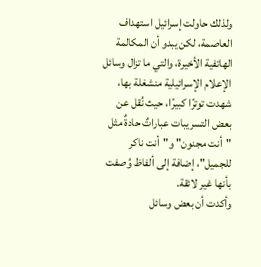ولذلك حاولت إسرائيل استهداف العاصمة، لكن يبدو أن المكالمة الهاتفية الأخيرة، والتي ما تزال وسائل الإعلام الإسرائيلية منشغلة بها، شهدت توترًا كبيرًا، حيث نُقل عن بعض التسريبات عباراتٌ حادةٌ مثل "أنت مجنون" و"أنت ناكر للجميل"، إضافة إلى ألفاظ وُصفت بأنها غير لائقة.
وأكدت أن بعض وسائل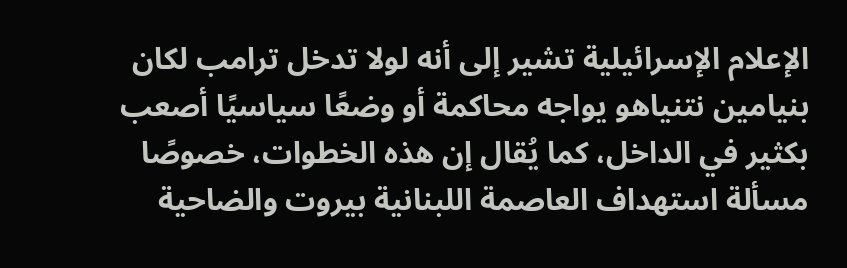الإعلام الإسرائيلية تشير إلى أنه لولا تدخل ترامب لكان بنيامين نتنياهو يواجه محاكمة أو وضعًا سياسيًا أصعب بكثير في الداخل، كما يُقال إن هذه الخطوات، خصوصًا مسألة استهداف العاصمة اللبنانية بيروت والضاحية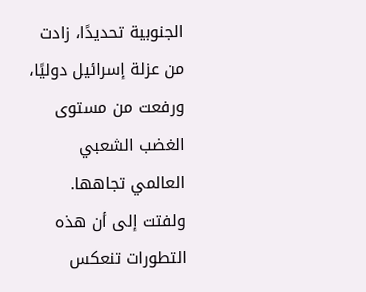الجنوبية تحديدًا، زادت من عزلة إسرائيل دوليًا، ورفعت من مستوى الغضب الشعبي العالمي تجاهها.
ولفتت إلى أن هذه التطورات تنعكس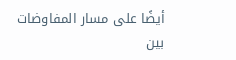أيضًا على مسار المفاوضات بين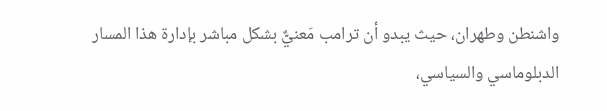واشنطن وطهران، حيث يبدو أن ترامب مَعنيٌّ بشكل مباشر بإدارة هذا المسار الدبلوماسي والسياسي،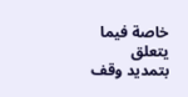خاصة فيما يتعلق بتمديد وقف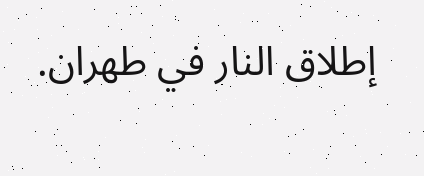إطلاق النار في طهران.